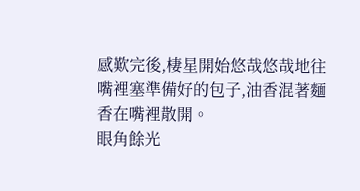感歎完後,棲星開始悠哉悠哉地往嘴裡塞準備好的包子,油香混著麵香在嘴裡散開。
眼角餘光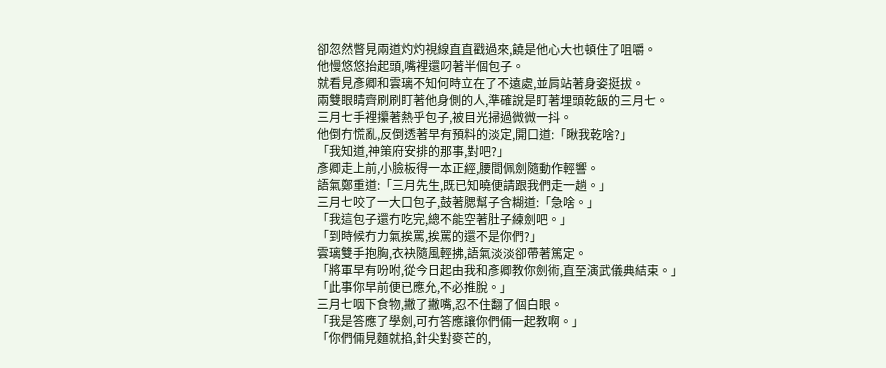卻忽然瞥見兩道灼灼視線直直戳過來,饒是他心大也頓住了咀嚼。
他慢悠悠抬起頭,嘴裡還叼著半個包子。
就看見彥卿和雲璃不知何時立在了不遠處,並肩站著身姿挺拔。
兩雙眼睛齊刷刷盯著他身側的人,準確說是盯著埋頭乾飯的三月七。
三月七手裡攥著熱乎包子,被目光掃過微微一抖。
他倒冇慌亂,反倒透著早有預料的淡定,開口道:「瞅我乾啥?」
「我知道,神策府安排的那事,對吧?」
彥卿走上前,小臉板得一本正經,腰間佩劍隨動作輕響。
語氣鄭重道:「三月先生,既已知曉便請跟我們走一趟。」
三月七咬了一大口包子,鼓著腮幫子含糊道:「急啥。」
「我這包子還冇吃完,總不能空著肚子練劍吧。」
「到時候冇力氣挨罵,挨罵的還不是你們?」
雲璃雙手抱胸,衣袂隨風輕拂,語氣淡淡卻帶著篤定。
「將軍早有吩咐,從今日起由我和彥卿教你劍術,直至演武儀典結束。」
「此事你早前便已應允,不必推脫。」
三月七咽下食物,撇了撇嘴,忍不住翻了個白眼。
「我是答應了學劍,可冇答應讓你們倆一起教啊。」
「你們倆見麵就掐,針尖對麥芒的,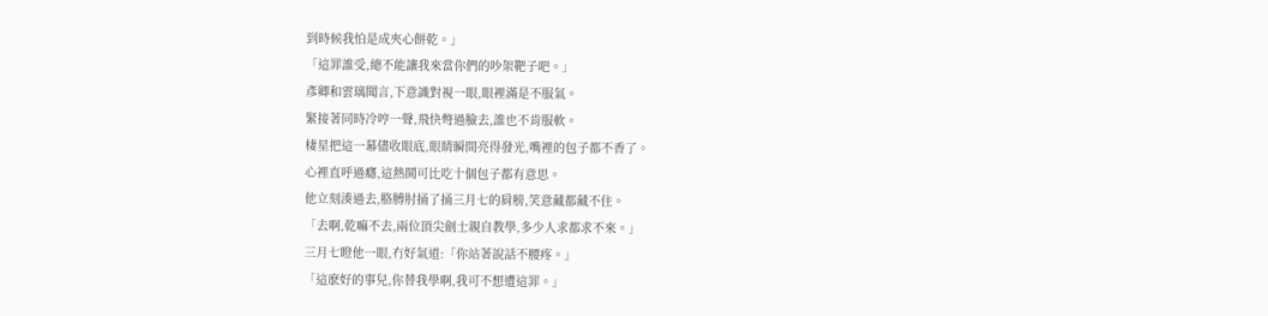到時候我怕是成夾心餅乾。」
「這罪誰受,總不能讓我來當你們的吵架靶子吧。」
彥卿和雲璃聞言,下意識對視一眼,眼裡滿是不服氣。
緊接著同時冷哼一聲,飛快彆過臉去,誰也不肯服軟。
棲星把這一幕儘收眼底,眼睛瞬間亮得發光,嘴裡的包子都不香了。
心裡直呼過癮,這熱鬨可比吃十個包子都有意思。
他立刻湊過去,胳膊肘捅了捅三月七的肩膀,笑意藏都藏不住。
「去啊,乾嘛不去,兩位頂尖劍士親自教學,多少人求都求不來。」
三月七瞪他一眼,冇好氣道:「你站著說話不腰疼。」
「這麽好的事兒,你替我學啊,我可不想遭這罪。」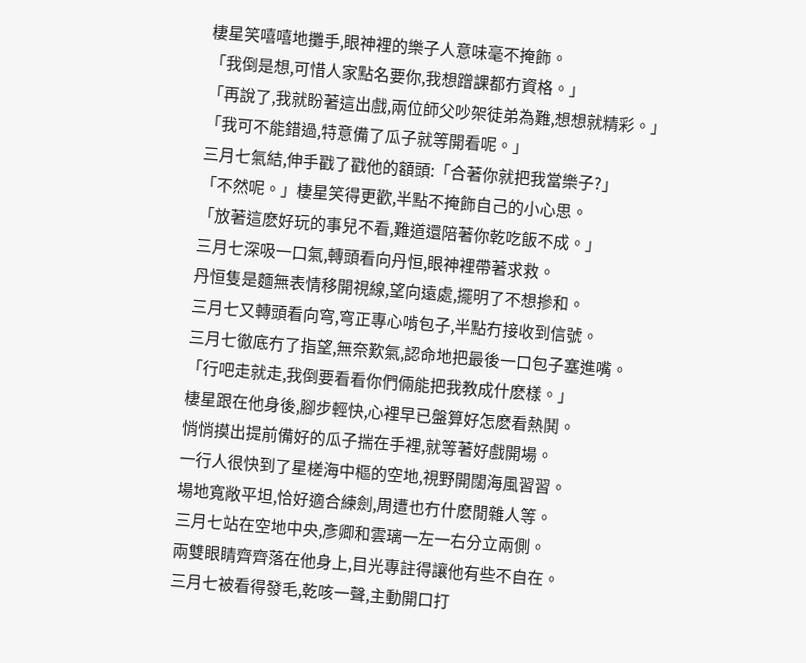棲星笑嘻嘻地攤手,眼神裡的樂子人意味毫不掩飾。
「我倒是想,可惜人家點名要你,我想蹭課都冇資格。」
「再說了,我就盼著這出戲,兩位師父吵架徒弟為難,想想就精彩。」
「我可不能錯過,特意備了瓜子就等開看呢。」
三月七氣結,伸手戳了戳他的額頭:「合著你就把我當樂子?」
「不然呢。」棲星笑得更歡,半點不掩飾自己的小心思。
「放著這麽好玩的事兒不看,難道還陪著你乾吃飯不成。」
三月七深吸一口氣,轉頭看向丹恒,眼神裡帶著求救。
丹恒隻是麵無表情移開視線,望向遠處,擺明了不想摻和。
三月七又轉頭看向穹,穹正專心啃包子,半點冇接收到信號。
三月七徹底冇了指望,無奈歎氣,認命地把最後一口包子塞進嘴。
「行吧走就走,我倒要看看你們倆能把我教成什麽樣。」
棲星跟在他身後,腳步輕快,心裡早已盤算好怎麽看熱鬨。
悄悄摸出提前備好的瓜子揣在手裡,就等著好戲開場。
一行人很快到了星槎海中樞的空地,視野開闊海風習習。
場地寬敞平坦,恰好適合練劍,周遭也冇什麽閒雜人等。
三月七站在空地中央,彥卿和雲璃一左一右分立兩側。
兩雙眼睛齊齊落在他身上,目光專註得讓他有些不自在。
三月七被看得發毛,乾咳一聲,主動開口打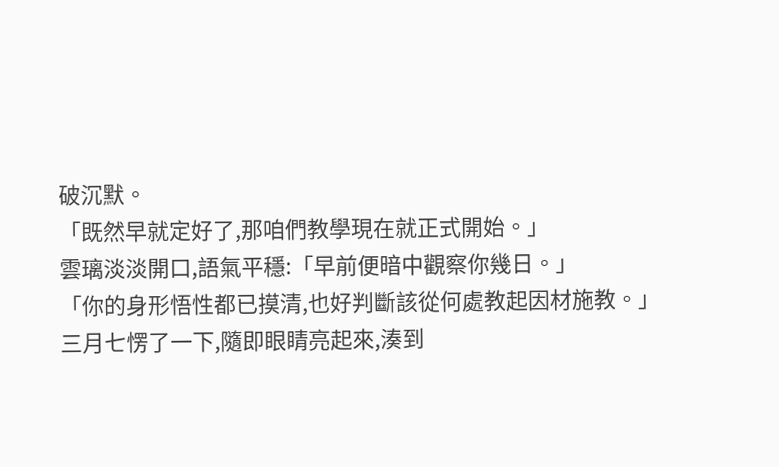破沉默。
「既然早就定好了,那咱們教學現在就正式開始。」
雲璃淡淡開口,語氣平穩:「早前便暗中觀察你幾日。」
「你的身形悟性都已摸清,也好判斷該從何處教起因材施教。」
三月七愣了一下,隨即眼睛亮起來,湊到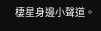棲星身邊小聲道。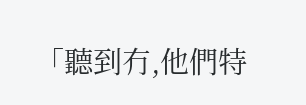「聽到冇,他們特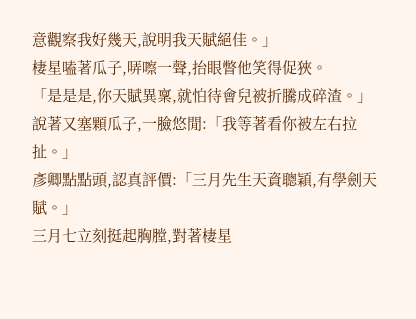意觀察我好幾天,說明我天賦絕佳。」
棲星嗑著瓜子,哢嚓一聲,抬眼瞥他笑得促狹。
「是是是,你天賦異稟,就怕待會兒被折騰成碎渣。」
說著又塞顆瓜子,一臉悠閒:「我等著看你被左右拉扯。」
彥卿點點頭,認真評價:「三月先生天資聰穎,有學劍天賦。」
三月七立刻挺起胸膛,對著棲星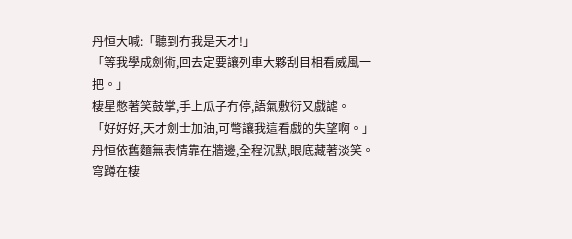丹恒大喊:「聽到冇我是天才!」
「等我學成劍術,回去定要讓列車大夥刮目相看威風一把。」
棲星憋著笑鼓掌,手上瓜子冇停,語氣敷衍又戲謔。
「好好好,天才劍士加油,可彆讓我這看戲的失望啊。」
丹恒依舊麵無表情靠在牆邊,全程沉默,眼底藏著淡笑。
穹蹲在棲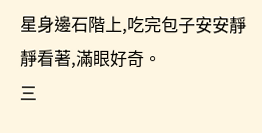星身邊石階上,吃完包子安安靜靜看著,滿眼好奇。
三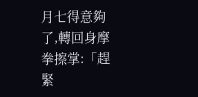月七得意夠了,轉回身摩拳擦掌:「趕緊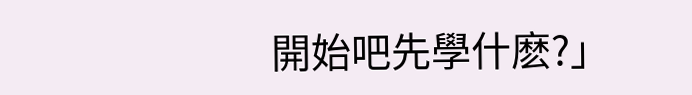開始吧先學什麽?」